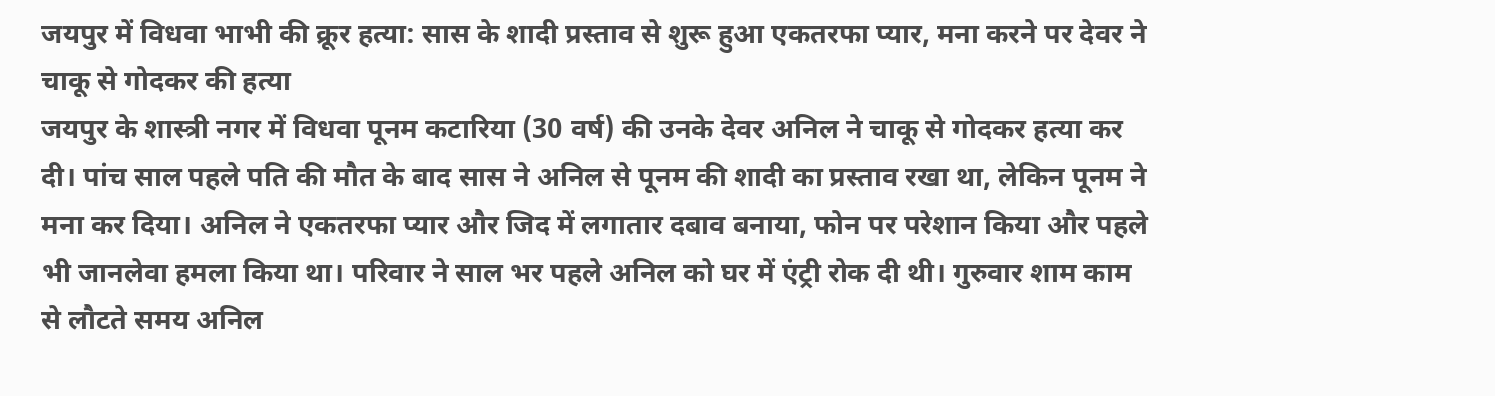जयपुर में विधवा भाभी की क्रूर हत्या: सास के शादी प्रस्ताव से शुरू हुआ एकतरफा प्यार, मना करने पर देवर ने चाकू से गोदकर की हत्या
जयपुर के शास्त्री नगर में विधवा पूनम कटारिया (30 वर्ष) की उनके देवर अनिल ने चाकू से गोदकर हत्या कर दी। पांच साल पहले पति की मौत के बाद सास ने अनिल से पूनम की शादी का प्रस्ताव रखा था, लेकिन पूनम ने मना कर दिया। अनिल ने एकतरफा प्यार और जिद में लगातार दबाव बनाया, फोन पर परेशान किया और पहले भी जानलेवा हमला किया था। परिवार ने साल भर पहले अनिल को घर में एंट्री रोक दी थी। गुरुवार शाम काम से लौटते समय अनिल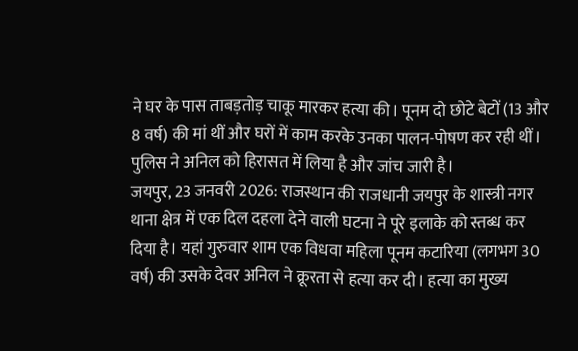ने घर के पास ताबड़तोड़ चाकू मारकर हत्या की। पूनम दो छोटे बेटों (13 और 8 वर्ष) की मां थीं और घरों में काम करके उनका पालन-पोषण कर रही थीं। पुलिस ने अनिल को हिरासत में लिया है और जांच जारी है।
जयपुर, 23 जनवरी 2026: राजस्थान की राजधानी जयपुर के शास्त्री नगर थाना क्षेत्र में एक दिल दहला देने वाली घटना ने पूरे इलाके को स्तब्ध कर दिया है। यहां गुरुवार शाम एक विधवा महिला पूनम कटारिया (लगभग 30 वर्ष) की उसके देवर अनिल ने क्रूरता से हत्या कर दी। हत्या का मुख्य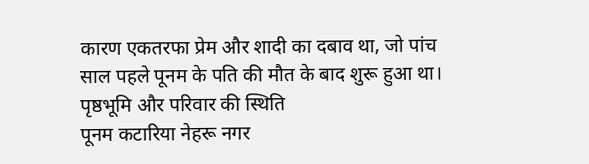कारण एकतरफा प्रेम और शादी का दबाव था, जो पांच साल पहले पूनम के पति की मौत के बाद शुरू हुआ था।
पृष्ठभूमि और परिवार की स्थिति
पूनम कटारिया नेहरू नगर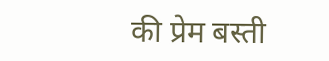की प्रेम बस्ती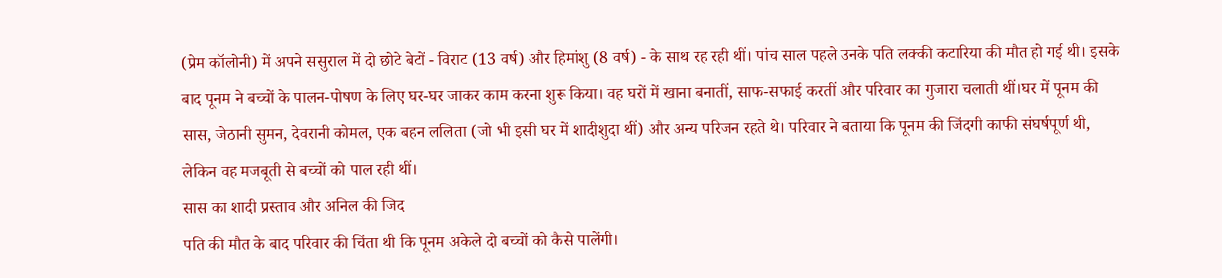(प्रेम कॉलोनी) में अपने ससुराल में दो छोटे बेटों - विराट (13 वर्ष) और हिमांशु (8 वर्ष) - के साथ रह रही थीं। पांच साल पहले उनके पति लक्की कटारिया की मौत हो गई थी। इसके बाद पूनम ने बच्चों के पालन-पोषण के लिए घर-घर जाकर काम करना शुरू किया। वह घरों में खाना बनातीं, साफ-सफाई करतीं और परिवार का गुजारा चलाती थीं।घर में पूनम की सास, जेठानी सुमन, देवरानी कोमल, एक बहन ललिता (जो भी इसी घर में शादीशुदा थीं) और अन्य परिजन रहते थे। परिवार ने बताया कि पूनम की जिंदगी काफी संघर्षपूर्ण थी, लेकिन वह मजबूती से बच्चों को पाल रही थीं।
सास का शादी प्रस्ताव और अनिल की जिद
पति की मौत के बाद परिवार की चिंता थी कि पूनम अकेले दो बच्चों को कैसे पालेंगी।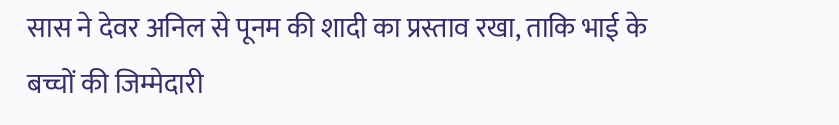सास ने देवर अनिल से पूनम की शादी का प्रस्ताव रखा, ताकि भाई के बच्चों की जिम्मेदारी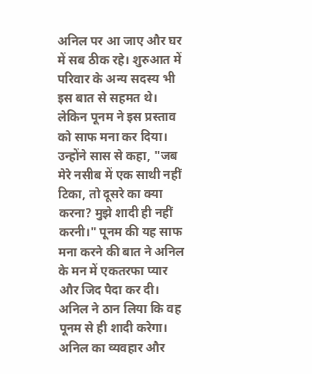अनिल पर आ जाए और घर में सब ठीक रहे। शुरुआत में परिवार के अन्य सदस्य भी इस बात से सहमत थे।
लेकिन पूनम ने इस प्रस्ताव को साफ मना कर दिया। उन्होंने सास से कहा, "जब मेरे नसीब में एक साथी नहीं टिका, तो दूसरे का क्या करना? मुझे शादी ही नहीं करनी।" पूनम की यह साफ मना करने की बात ने अनिल के मन में एकतरफा प्यार और जिद पैदा कर दी। अनिल ने ठान लिया कि वह पूनम से ही शादी करेगा।
अनिल का व्यवहार और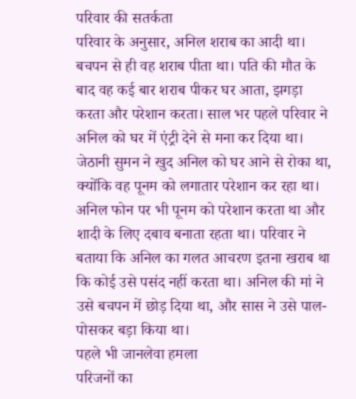परिवार की सतर्कता
परिवार के अनुसार, अनिल शराब का आदी था। बचपन से ही वह शराब पीता था। पति की मौत के बाद वह कई बार शराब पीकर घर आता, झगड़ा करता और परेशान करता। साल भर पहले परिवार ने अनिल को घर में एंट्री देने से मना कर दिया था। जेठानी सुमन ने खुद अनिल को घर आने से रोका था, क्योंकि वह पूनम को लगातार परेशान कर रहा था।
अनिल फोन पर भी पूनम को परेशान करता था और शादी के लिए दबाव बनाता रहता था। परिवार ने बताया कि अनिल का गलत आचरण इतना खराब था कि कोई उसे पसंद नहीं करता था। अनिल की मां ने उसे बचपन में छोड़ दिया था, और सास ने उसे पाल-पोसकर बड़ा किया था।
पहले भी जानलेवा हमला
परिजनों का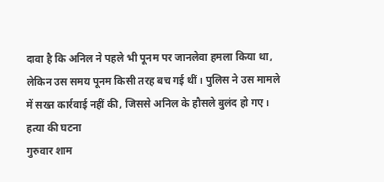दावा है कि अनिल ने पहले भी पूनम पर जानलेवा हमला किया था, लेकिन उस समय पूनम किसी तरह बच गई थीं। पुलिस ने उस मामले में सख्त कार्रवाई नहीं की, जिससे अनिल के हौसले बुलंद हो गए।
हत्या की घटना
गुरुवार शाम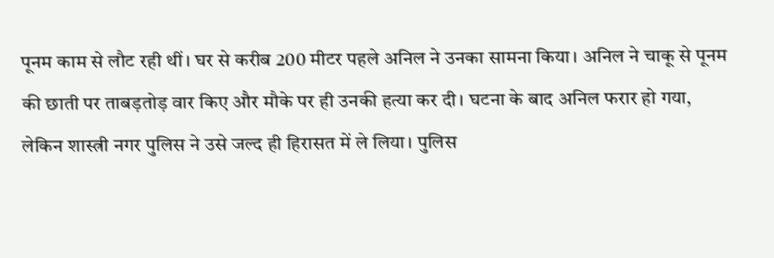पूनम काम से लौट रही थीं। घर से करीब 200 मीटर पहले अनिल ने उनका सामना किया। अनिल ने चाकू से पूनम की छाती पर ताबड़तोड़ वार किए और मौके पर ही उनकी हत्या कर दी। घटना के बाद अनिल फरार हो गया, लेकिन शास्त्री नगर पुलिस ने उसे जल्द ही हिरासत में ले लिया। पुलिस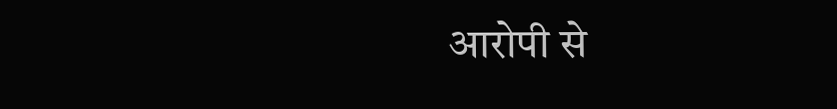आरोपी से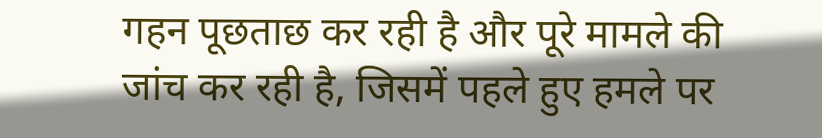गहन पूछताछ कर रही है और पूरे मामले की जांच कर रही है, जिसमें पहले हुए हमले पर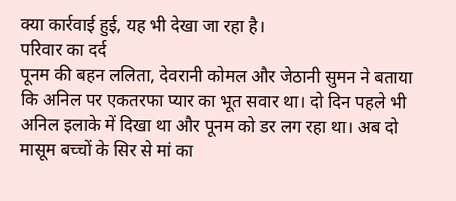क्या कार्रवाई हुई, यह भी देखा जा रहा है।
परिवार का दर्द
पूनम की बहन ललिता, देवरानी कोमल और जेठानी सुमन ने बताया कि अनिल पर एकतरफा प्यार का भूत सवार था। दो दिन पहले भी अनिल इलाके में दिखा था और पूनम को डर लग रहा था। अब दो मासूम बच्चों के सिर से मां का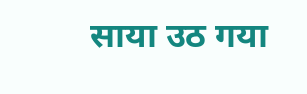साया उठ गया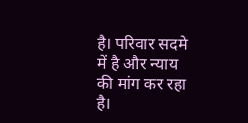है। परिवार सदमे में है और न्याय की मांग कर रहा है।